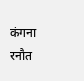कंगना रनौत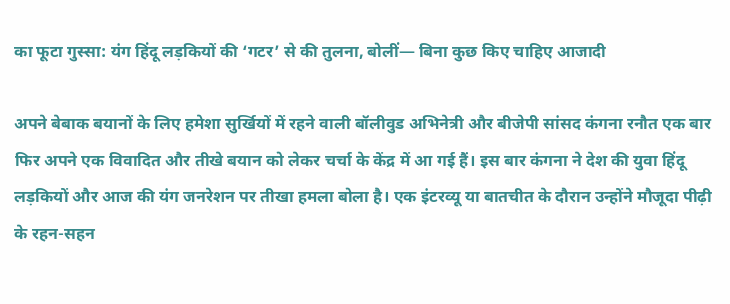का फूटा गुस्सा: यंग हिंदू लड़कियों की ‘गटर’ से की तुलना, बोलीं— बिना कुछ किए चाहिए आजादी

अपने बेबाक बयानों के लिए हमेशा सुर्खियों में रहने वाली बॉलीवुड अभिनेत्री और बीजेपी सांसद कंगना रनौत एक बार फिर अपने एक विवादित और तीखे बयान को लेकर चर्चा के केंद्र में आ गई हैं। इस बार कंगना ने देश की युवा हिंदू लड़कियों और आज की यंग जनरेशन पर तीखा हमला बोला है। एक इंटरव्यू या बातचीत के दौरान उन्होंने मौजूदा पीढ़ी के रहन-सहन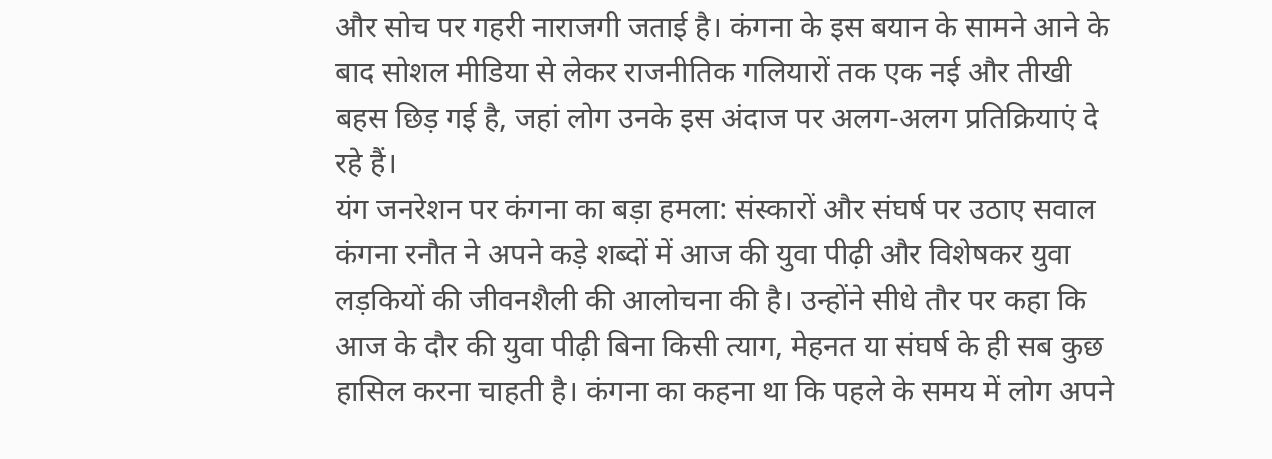और सोच पर गहरी नाराजगी जताई है। कंगना के इस बयान के सामने आने के बाद सोशल मीडिया से लेकर राजनीतिक गलियारों तक एक नई और तीखी बहस छिड़ गई है, जहां लोग उनके इस अंदाज पर अलग-अलग प्रतिक्रियाएं दे रहे हैं।
यंग जनरेशन पर कंगना का बड़ा हमला: संस्कारों और संघर्ष पर उठाए सवाल
कंगना रनौत ने अपने कड़े शब्दों में आज की युवा पीढ़ी और विशेषकर युवा लड़कियों की जीवनशैली की आलोचना की है। उन्होंने सीधे तौर पर कहा कि आज के दौर की युवा पीढ़ी बिना किसी त्याग, मेहनत या संघर्ष के ही सब कुछ हासिल करना चाहती है। कंगना का कहना था कि पहले के समय में लोग अपने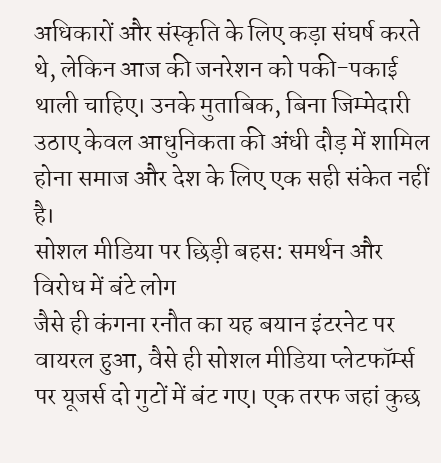अधिकारों और संस्कृति के लिए कड़ा संघर्ष करते थे, लेकिन आज की जनरेशन को पकी-पकाई थाली चाहिए। उनके मुताबिक, बिना जिम्मेदारी उठाए केवल आधुनिकता की अंधी दौड़ में शामिल होना समाज और देश के लिए एक सही संकेत नहीं है।
सोशल मीडिया पर छिड़ी बहस: समर्थन और विरोध में बंटे लोग
जैसे ही कंगना रनौत का यह बयान इंटरनेट पर वायरल हुआ, वैसे ही सोशल मीडिया प्लेटफॉर्म्स पर यूजर्स दो गुटों में बंट गए। एक तरफ जहां कुछ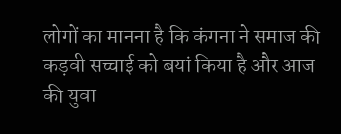लोगों का मानना है कि कंगना ने समाज की कड़वी सच्चाई को बयां किया है और आज की युवा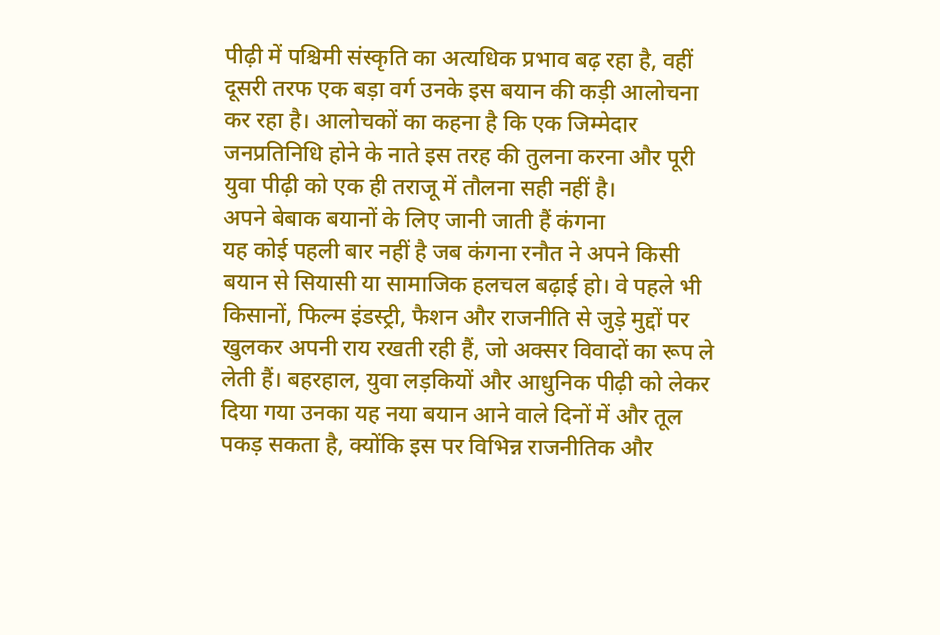पीढ़ी में पश्चिमी संस्कृति का अत्यधिक प्रभाव बढ़ रहा है, वहीं दूसरी तरफ एक बड़ा वर्ग उनके इस बयान की कड़ी आलोचना कर रहा है। आलोचकों का कहना है कि एक जिम्मेदार जनप्रतिनिधि होने के नाते इस तरह की तुलना करना और पूरी युवा पीढ़ी को एक ही तराजू में तौलना सही नहीं है।
अपने बेबाक बयानों के लिए जानी जाती हैं कंगना
यह कोई पहली बार नहीं है जब कंगना रनौत ने अपने किसी बयान से सियासी या सामाजिक हलचल बढ़ाई हो। वे पहले भी किसानों, फिल्म इंडस्ट्री, फैशन और राजनीति से जुड़े मुद्दों पर खुलकर अपनी राय रखती रही हैं, जो अक्सर विवादों का रूप ले लेती हैं। बहरहाल, युवा लड़कियों और आधुनिक पीढ़ी को लेकर दिया गया उनका यह नया बयान आने वाले दिनों में और तूल पकड़ सकता है, क्योंकि इस पर विभिन्न राजनीतिक और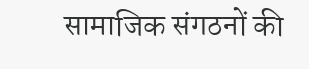सामाजिक संगठनों की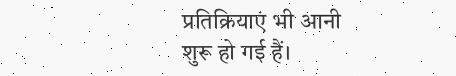प्रतिक्रियाएं भी आनी शुरू हो गई हैं।